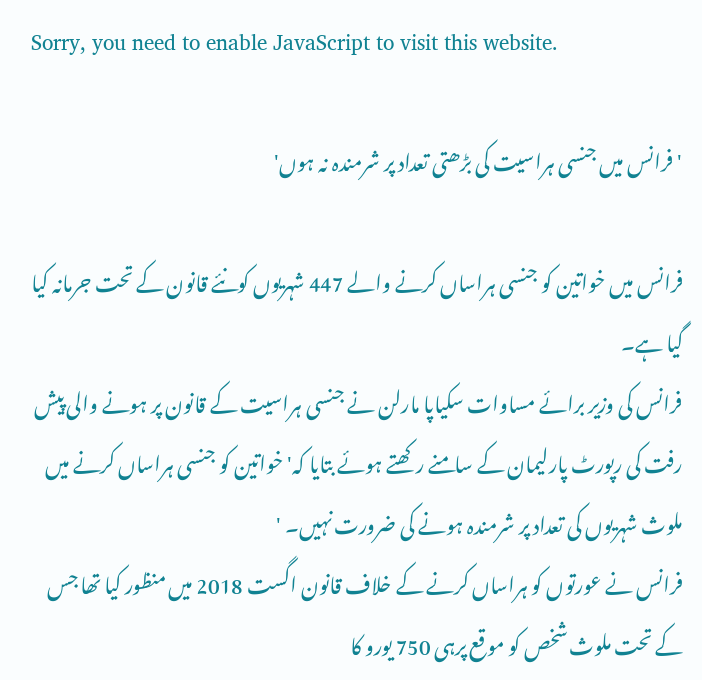Sorry, you need to enable JavaScript to visit this website.

'فرانس میں جنسی ہراسیت کی بڑھتی تعداد پر شرمندہ نہ ہوں'

فرانس میں خواتین کو جنسی ہراساں کرنے والے 447 شہریوں کونئے قانون کے تحت جرمانہ کیا گیا ہے۔
فرانس کی وزیر برائے مساوات سکیاپا مارلن نے جنسی ہراسیت کے قانون پر ہونے والی پیش رفت کی رپورٹ پارلیمان کے سامنے رکھتے ہوئے بتایا کہ'خواتین کو جنسی ہراساں کرنے میں ملوث شہریوں کی تعداد پر شرمندہ ہونے کی ضرورت نہیں۔ '
فرانس نے عورتوں کو ہراساں کرنے کے خلاف قانون اگست 2018 میں منظور کیا تھا جس کے تحت ملوث شخص کو موقع پرہی 750 یورو کا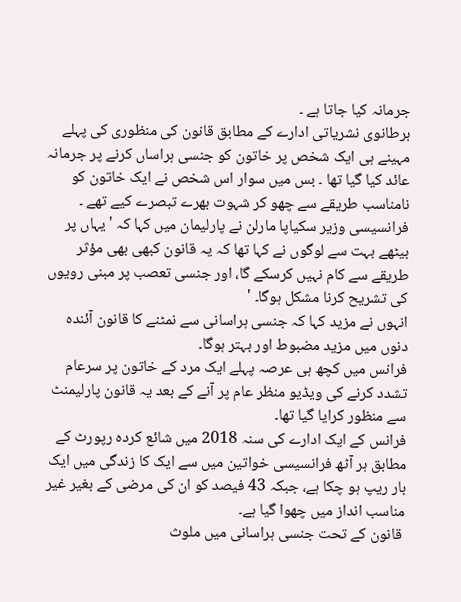جرمانہ کیا جاتا ہے ۔
برطانوی نشریاتی ادارے کے مطابق قانون کی منظوری کی پہلے مہینے ہی ایک شخص پر خاتون کو جنسی ہراساں کرنے پر جرمانہ عائد کیا گیا تھا ۔ بس میں سوار اس شخص نے ایک خاتون کو نامناسب طریقے سے چھو کر شہوت بھرے تبصرے کیے تھے ۔
فرانسیسی وزیر سکیاپا مارلن نے پارلیمان میں کہا کہ 'یہاں پر بیٹھے بہت سے لوگوں نے کہا تھا کہ یہ قانون کبھی بھی مؤثر طریقے سے کام نہیں کرسکے گا، اور جنسی تعصب پر مبنی رویوں کی تشریح کرنا مشکل ہوگا۔ '
انہوں نے مزید کہا کہ جنسی ہراسانی سے نمٹنے کا قانون آئندہ دنوں میں مزید مضبوط اور بہتر ہوگا۔
فرانس میں کچھ ہی عرصہ پہلے ایک مرد کے خاتون پر سرعام تشدد کرنے کی ویڈیو منظر عام پر آنے کے بعد یہ قانون پارلیمنٹ سے منظور کرایا گیا تھا۔
فرانس کے ایک ادارے کی سنہ 2018 میں شائع کردہ رپورٹ کے مطابق ہر آٹھ فرانسیسی خواتین میں سے ایک کا زندگی میں ایک بار ریپ ہو چکا ہے، جبکہ 43 فیصد کو ان کی مرضی کے بغیر غیر مناسب انداز میں چھوا گیا ہے۔
 قانون کے تحت جنسی ہراسانی میں ملوث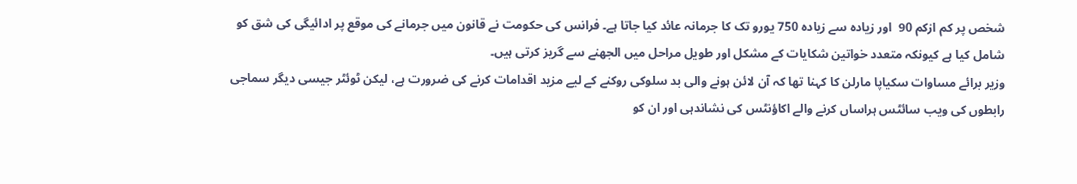شخص پر کم ازکم 90  اور زیادہ سے زیادہ 750 یورو تک کا جرمانہ عائد کیا جاتا ہے۔ فرانس کی حکومت نے قانون میں جرمانے کی موقع پر ادائیگی کی شق کو شامل کیا ہے کیونکہ متعدد خواتین شکایات کے مشکل اور طویل مراحل میں الجھنے سے گریز کرتی ہیں۔
وزیر برائے مساوات سکیاپا مارلن کا کہنا تھا کہ آن لائن ہونے والی بد سلوکی روکنے کے لیے مزید اقدامات کرنے کی ضرورت ہے، لیکن ٹوئٹر جیسی دیگر سماجی رابطوں کی ویب سائٹس ہراساں کرنے والے اکاؤنٹس کی نشاندہی اور ان کو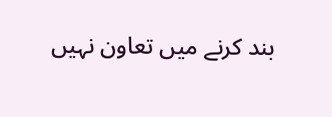بند کرنے میں تعاون نہیں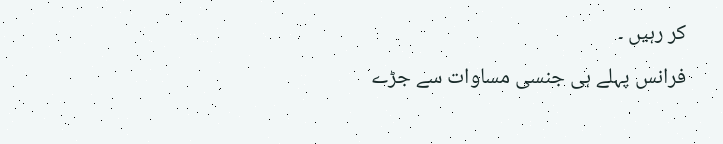کر رہیں ۔
فرانس پہلے ہی جنسی مساوات سے جڑے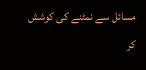مسائل سے نمٹنے کی کوشش کر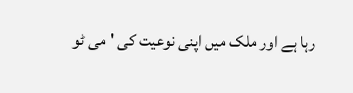رہا ہے اور ملک میں اپنی نوعیت کی 'می ٹو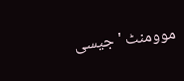موومنٹ ' جیسی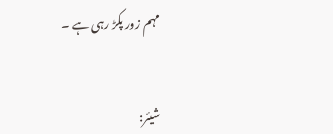مہم زور پکڑ رہی ہے ۔


شیئر: